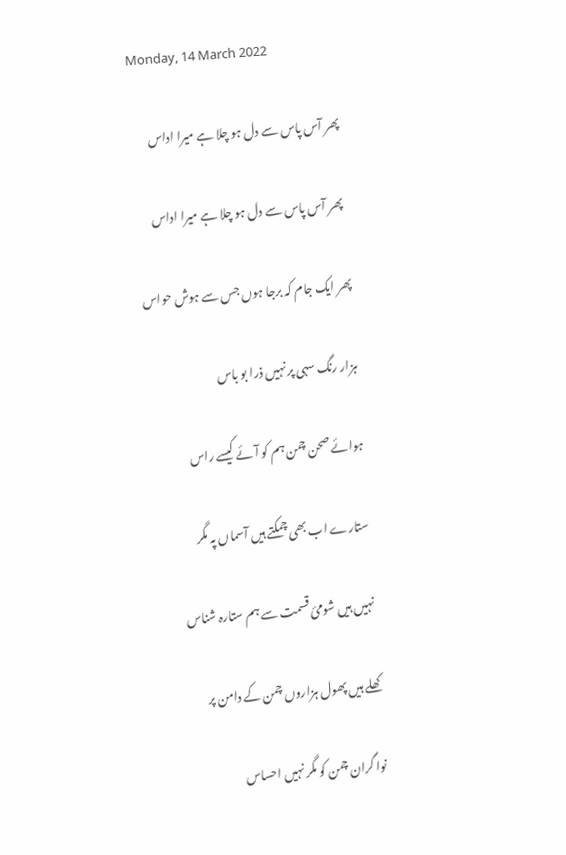Monday, 14 March 2022

پھر آس پاس سے دل ہو چلا ہے میرا اداس

 پھر آس پاس سے دل ہو چلا ہے میرا اداس

پھر ایک جام کہ برجا ہوں جس سے ہوش حواس

ہزار رنگ سہی پر نہیں ذرا بو باس

ہوائے صحن چمن ہم کو آئے کیسے راس

ستارے اب بھی چمکتے ہیں آسماں پہ مگر

نہیں ہیں شومئ قسمت سے ہم ستارہ شناس

کھلے ہیں پھول ہزاروں چمن کے دامن پر

نوا گران چمن کو مگر نہیں احساس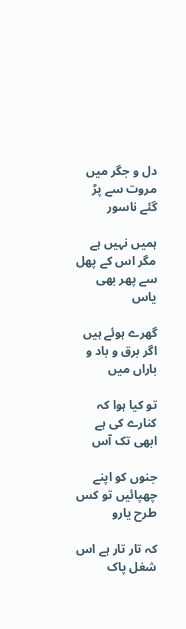دل و جگر میں مروت سے پڑ گئے ناسور

ہمیں نہیں ہے مگر اس کے پھل سے پھر بھی یاس

گھرے ہوئے ہیں اگر برق و باد و باراں میں

تو کیا ہوا کہ کنارے کی ہے ابھی تک آس

جنوں کو اپنے چھپائیں تو کس طرح یارو

کہ تار تار ہے اس شغل پاک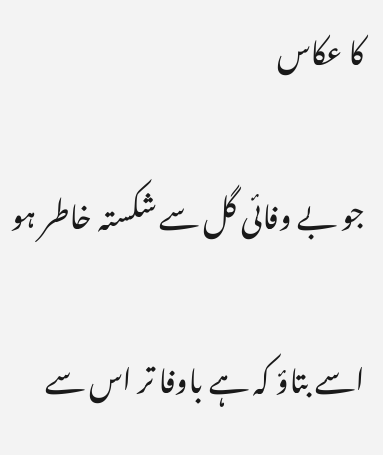کا عکاس

جو بے وفائی گل سے شکستہ خاطر ہو

اسے بتاؤ کہ ہے باوفا تر اس سے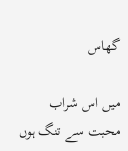گھاس

میں اس شراب محبت سے تنگ ہوں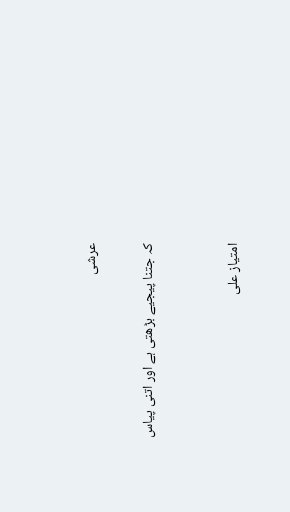عرشی

کہ جتنا پیجیے بڑھتی ہے اور اتنی پیاس


امتیاز علی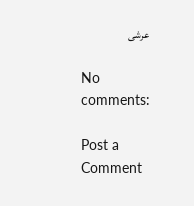عرشی

No comments:

Post a Comment